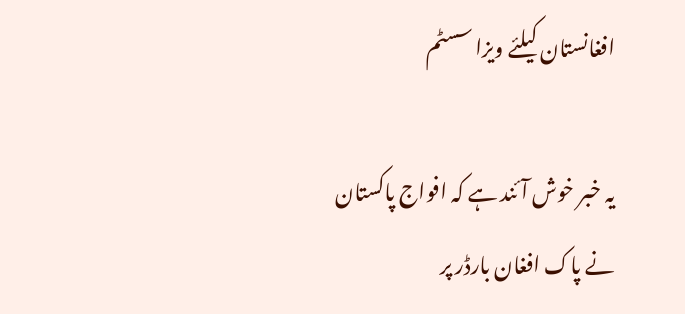افغانستان کیلئے ویزا سسٹم

یہ خبر خوش آئند ہے کہ افواج پاکستان نے پاک افغان بارڈر پر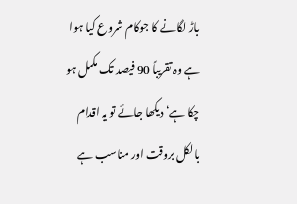باڑ لگانے کا جوکام شروع کیا ہوا ہے وہ تقریباً 90 فیصد تک مکمل ہو چکا ہے‘ دیکھا جائے تو یہ اقدام بالکل بروقت اور مناسب ہے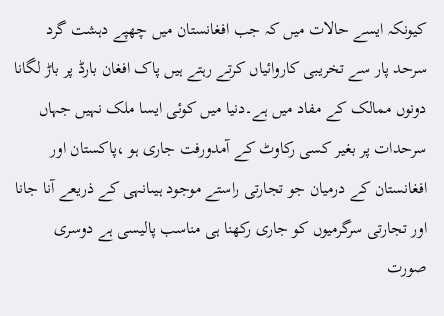کیونکہ ایسے حالات میں کہ جب افغانستان میں چھپے دہشت گرد سرحد پار سے تخریبی کاروائیاں کرتے رہتے ہیں پاک افغان بارڈ پر باڑ لگانا دونوں ممالک کے مفاد میں ہے۔دنیا میں کوئی ایسا ملک نہیں جہاں سرحدات پر بغیر کسی رکاوٹ کے آمدورفت جاری ہو ،پاکستان اور افغانستان کے درمیان جو تجارتی راستے موجود ہیںانہی کے ذریعے آنا جانا اور تجارتی سرگرمیوں کو جاری رکھنا ہی مناسب پالیسی ہے دوسری صورت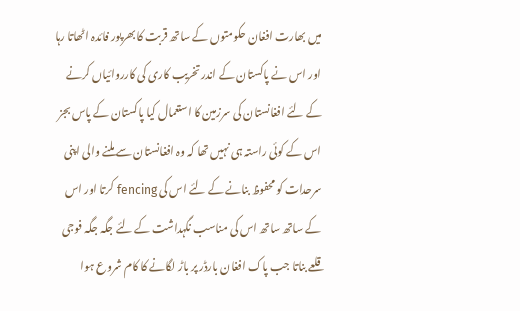میں بھارت افغان حکومتوں کے ساتھ قربت کا بھرپور فائدہ اٹھاتا رہا اور اس نے پاکستان کے اندر تخریب کاری کی کارروائیاں کرنے کے لئے افغانستان کی سرزمین کا استعمال کیا پاکستان کے پاس بجز اس کے کوئی راستہ ہی نہیں تھا کہ وہ افغانستان سے ملنے والی اپنی سرحدات کو محفوظ بنانے کے لئے اس کی fencing کرتا اور اس کے ساتھ ساتھ اس کی مناسب نگہداشت کے لئے جگہ جگہ فوجی قلعے بناتا جب پاک افغان بارڈر پر باڑ لگانے کا کام شروع ہوا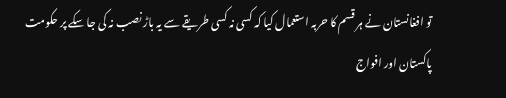تو افغانستان نے ہر قسم کا حربہ استعمال کیا کہ کسی نہ کسی طریقے سے یہ باڑ نصب نہ کی جا سکے پر حکومت پاکستان اور افواج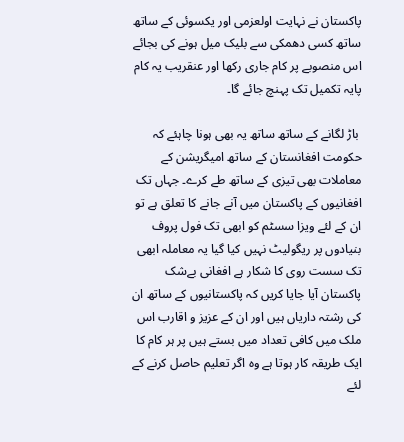پاکستان نے نہایت اولعزمی اور یکسوئی کے ساتھ ساتھ کسی دھمکی سے بلیک میل ہونے کی بجائے اس منصوبے پر کام جاری رکھا اور عنقریب یہ کام پایہ تکمیل تک پہنچ جائے گا۔

 باڑ لگانے کے ساتھ ساتھ یہ بھی ہونا چاہئے کہ حکومت افغانستان کے ساتھ امیگریشن کے معاملات بھی تیزی کے ساتھ طے کرے۔ جہاں تک افغانیوں کے پاکستان میں آنے جانے کا تعلق ہے تو ان کے لئے ویزا سسٹم کو ابھی تک فول پروف بنیادوں پر ریگولیٹ نہیں کیا گیا یہ معاملہ ابھی تک سست روی کا شکار ہے افغانی بےشک پاکستان آیا جایا کریں کہ پاکستانیوں کے ساتھ ان کی رشتہ داریاں ہیں اور ان کے عزیز و اقارب اس ملک میں کافی تعداد میں بستے ہیں پر ہر کام کا ایک طریقہ کار ہوتا ہے وہ اگر تعلیم حاصل کرنے کے لئے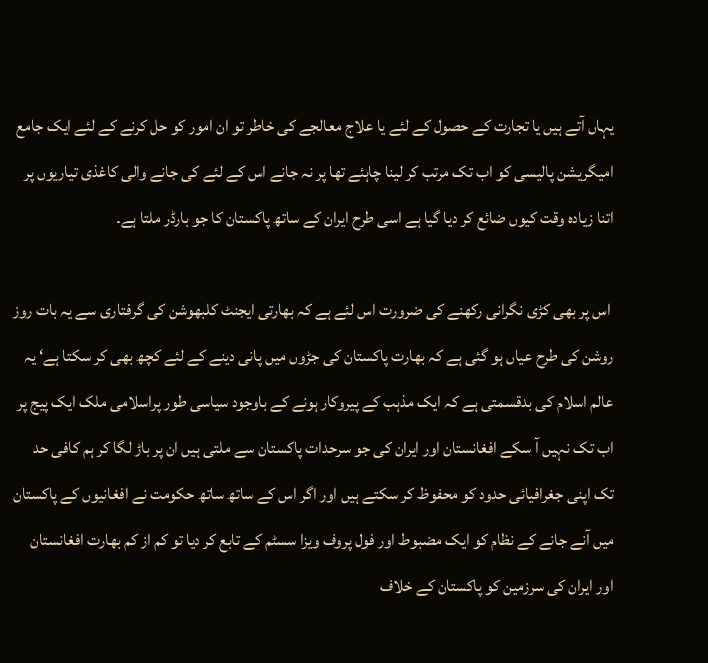یہاں آتے ہیں یا تجارت کے حصول کے لئے یا علاج معالجے کی خاطر تو ان امور کو حل کرنے کے لئے ایک جامع امیگریشن پالیسی کو اب تک مرتب کر لینا چاہئے تھا پر نہ جانے اس کے لئے کی جانے والی کاغذی تیاریوں پر اتنا زیادہ وقت کیوں ضائع کر دیا گیا ہے اسی طرح ایران کے ساتھ پاکستان کا جو بارڈر ملتا ہے۔

 اس پر بھی کڑی نگرانی رکھنے کی ضرورت اس لئے ہے کہ بھارتی ایجنٹ کلبھوشن کی گرفتاری سے یہ بات روز روشن کی طرح عیاں ہو گئی ہے کہ بھارت پاکستان کی جڑوں میں پانی دینے کے لئے کچھ بھی کر سکتا ہے‘ یہ عالم اسلام کی بدقسمتی ہے کہ ایک مذہب کے پیروکار ہونے کے باوجود سیاسی طور پراسلامی ملک ایک پیج پر اب تک نہیں آ سکے افغانستان اور ایران کی جو سرحدات پاکستان سے ملتی ہیں ان پر باڑ لگا کر ہم کافی حد تک اپنی جغرافیائی حدود کو محفوظ کر سکتے ہیں اور اگر اس کے ساتھ ساتھ حکومت نے افغانیوں کے پاکستان میں آنے جانے کے نظام کو ایک مضبوط اور فول پروف ویزا سسٹم کے تابع کر دیا تو کم از کم بھارت افغانستان اور ایران کی سرزمین کو پاکستان کے خلاف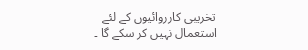تخریبی کارروائیوں کے لئے استعمال نہیں کر سکے گا ۔